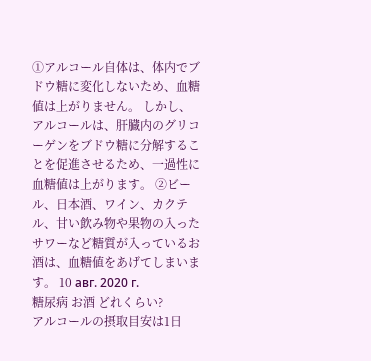①アルコール自体は、体内でブドウ糖に変化しないため、血糖値は上がりません。 しかし、アルコールは、肝臓内のグリコーゲンをブドウ糖に分解することを促進させるため、一過性に血糖値は上がります。 ②ビール、日本酒、ワイン、カクテル、甘い飲み物や果物の入ったサワーなど糖質が入っているお酒は、血糖値をあげてしまいます。 10 авг. 2020 г.
糖尿病 お酒 どれくらい?
アルコールの摂取目安は1日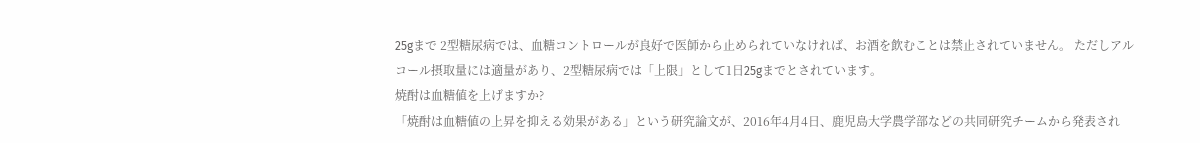25gまで 2型糖尿病では、血糖コントロールが良好で医師から止められていなければ、お酒を飲むことは禁止されていません。 ただしアルコール摂取量には適量があり、2型糖尿病では「上限」として1日25gまでとされています。
焼酎は血糖値を上げますか?
「焼酎は血糖値の上昇を抑える効果がある」という研究論文が、2016年4月4日、鹿児島大学農学部などの共同研究チームから発表され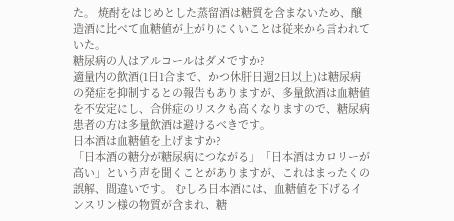た。 焼酎をはじめとした蒸留酒は糖質を含まないため、醸造酒に比べて血糖値が上がりにくいことは従来から言われていた。
糖尿病の人はアルコールはダメですか?
適量内の飲酒(1日1合まで、かつ休肝日週2日以上)は糖尿病の発症を抑制するとの報告もありますが、多量飲酒は血糖値を不安定にし、合併症のリスクも高くなりますので、糖尿病患者の方は多量飲酒は避けるべきです。
日本酒は血糖値を上げますか?
「日本酒の糖分が糖尿病につながる」「日本酒はカロリーが高い」という声を聞くことがありますが、これはまったくの誤解、間違いです。 むしろ日本酒には、血糖値を下げるインスリン様の物質が含まれ、糖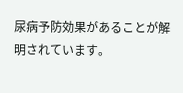尿病予防効果があることが解明されています。